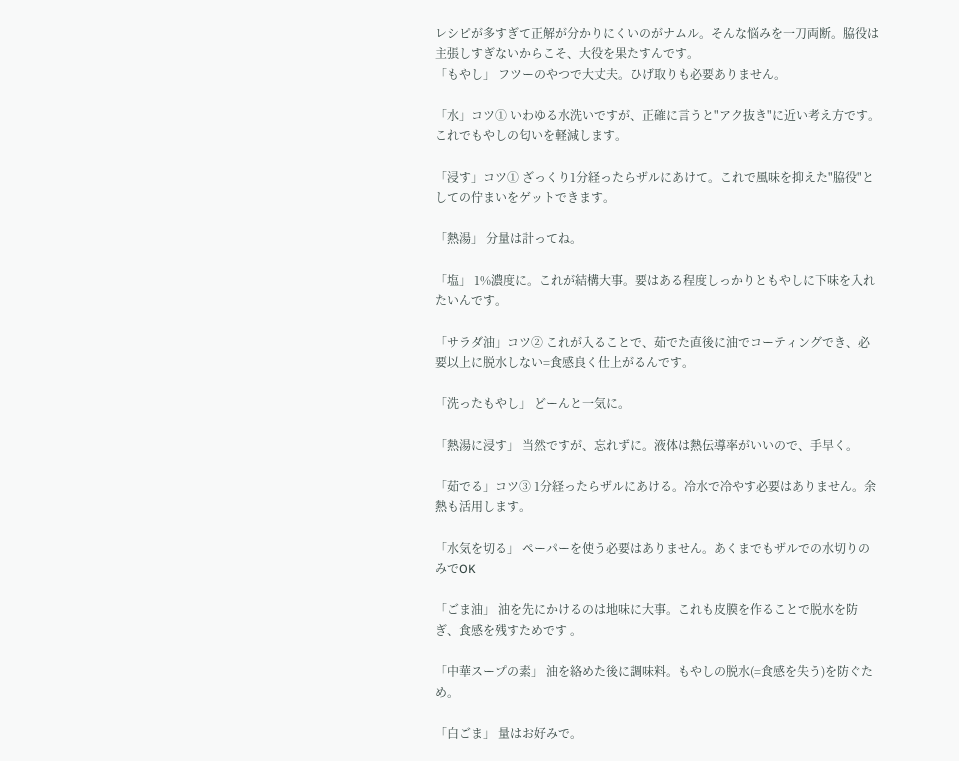レシピが多すぎて正解が分かりにくいのがナムル。そんな悩みを一刀両断。脇役は主張しすぎないからこそ、大役を果たすんです。
「もやし」 フツーのやつで大丈夫。ひげ取りも必要ありません。

「水」コツ① いわゆる水洗いですが、正確に言うと"アク抜き"に近い考え方です。これでもやしの匂いを軽減します。

「浸す」コツ① ざっくり1分経ったらザルにあけて。これで風味を抑えた"脇役"としての佇まいをゲットできます。

「熱湯」 分量は計ってね。

「塩」 1%濃度に。これが結構大事。要はある程度しっかりともやしに下味を入れたいんです。

「サラダ油」コツ② これが入ることで、茹でた直後に油でコーティングでき、必要以上に脱水しない=食感良く仕上がるんです。

「洗ったもやし」 どーんと一気に。

「熱湯に浸す」 当然ですが、忘れずに。液体は熱伝導率がいいので、手早く。

「茹でる」コツ③ 1分経ったらザルにあける。冷水で冷やす必要はありません。余熱も活用します。

「水気を切る」 ペーパーを使う必要はありません。あくまでもザルでの水切りのみでOK

「ごま油」 油を先にかけるのは地味に大事。これも皮膜を作ることで脱水を防ぎ、食感を残すためです 。

「中華スープの素」 油を絡めた後に調味料。もやしの脱水(=食感を失う)を防ぐため。

「白ごま」 量はお好みで。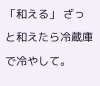「和える」 ざっと和えたら冷蔵庫で冷やして。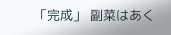「完成」 副菜はあく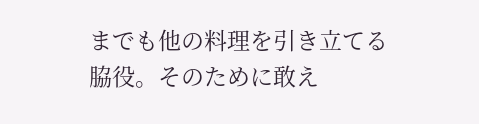までも他の料理を引き立てる脇役。そのために敢え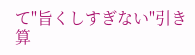て"旨くしすぎない"引き算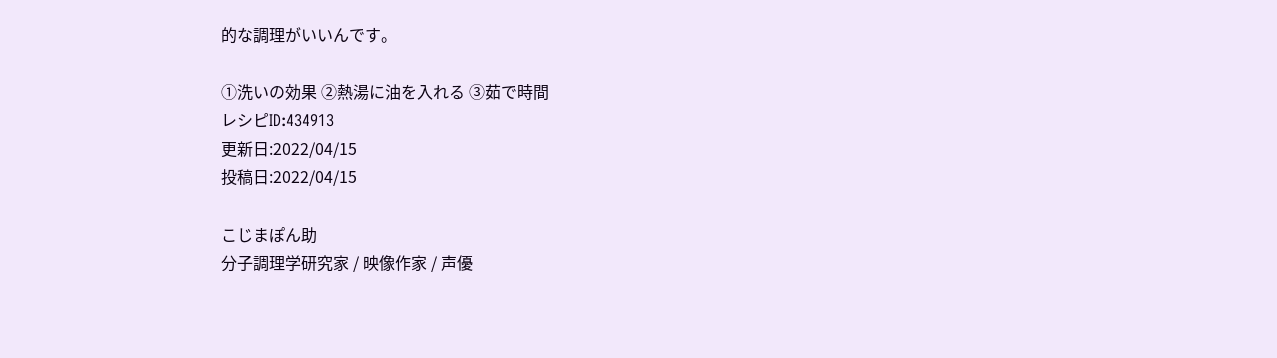的な調理がいいんです。

①洗いの効果 ②熱湯に油を入れる ③茹で時間
レシピID:434913
更新日:2022/04/15
投稿日:2022/04/15

こじまぽん助
分子調理学研究家 / 映像作家 / 声優